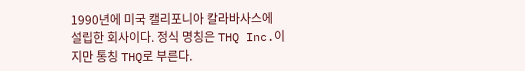1990년에 미국 캘리포니아 칼라바사스에 설립한 회사이다. 정식 명칭은 THQ Inc.이지만 통칭 THQ로 부른다.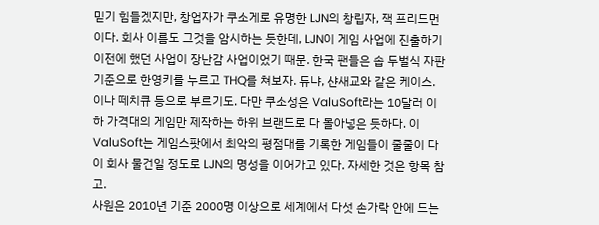믿기 힘들겠지만, 창업자가 쿠소게로 유명한 LJN의 창립자, 잭 프리드먼이다. 회사 이름도 그것을 암시하는 듯한데, LJN이 게임 사업에 진출하기 이전에 했던 사업이 장난감 사업이었기 때문. 한국 팬들은 솝 두벌식 자판 기준으로 한영키를 누르고 THQ를 쳐보자. 듀냐, 샨새교와 같은 케이스.이나 떼치큐 등으로 부르기도. 다만 쿠소성은 ValuSoft라는 10달러 이하 가격대의 게임만 제작하는 하위 브랜드로 다 몰아넣은 듯하다. 이 ValuSoft는 게임스팟에서 최악의 평점대를 기록한 게임들이 줄줄이 다 이 회사 물건일 정도로 LJN의 명성을 이어가고 있다. 자세한 것은 항목 참고.
사원은 2010년 기준 2000명 이상으로 세계에서 다섯 손가락 안에 드는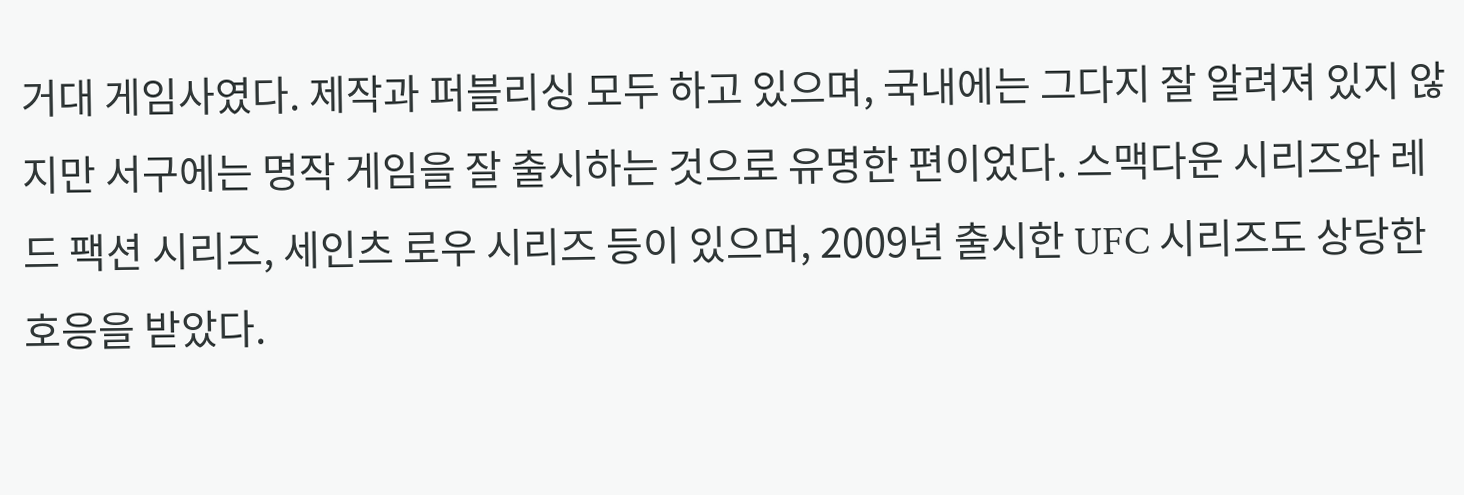거대 게임사였다. 제작과 퍼블리싱 모두 하고 있으며, 국내에는 그다지 잘 알려져 있지 않지만 서구에는 명작 게임을 잘 출시하는 것으로 유명한 편이었다. 스맥다운 시리즈와 레드 팩션 시리즈, 세인츠 로우 시리즈 등이 있으며, 2009년 출시한 UFC 시리즈도 상당한 호응을 받았다.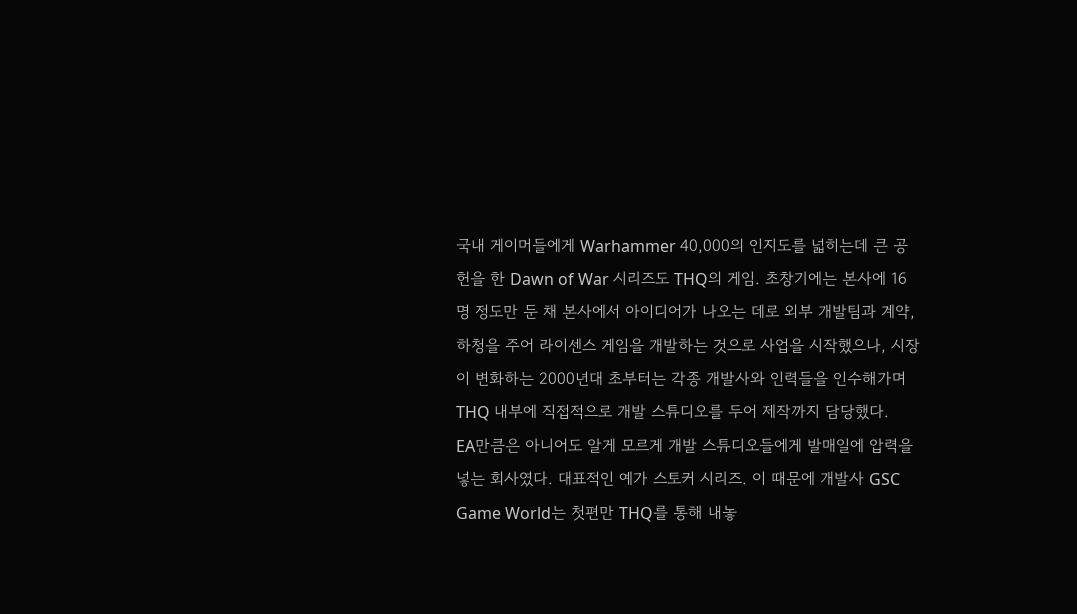국내 게이머들에게 Warhammer 40,000의 인지도를 넓히는데 큰 공헌을 한 Dawn of War 시리즈도 THQ의 게임. 초창기에는 본사에 16명 정도만 둔 채 본사에서 아이디어가 나오는 데로 외부 개발팀과 계약, 하청을 주어 라이센스 게임을 개발하는 것으로 사업을 시작했으나, 시장이 변화하는 2000년대 초부터는 각종 개발사와 인력들을 인수해가며 THQ 내부에 직접적으로 개발 스튜디오를 두어 제작까지 담당했다.
EA만큼은 아니어도 알게 모르게 개발 스튜디오들에게 발매일에 압력을 넣는 회사였다. 대표적인 예가 스토커 시리즈. 이 때문에 개발사 GSC Game World는 첫편만 THQ를 통해 내놓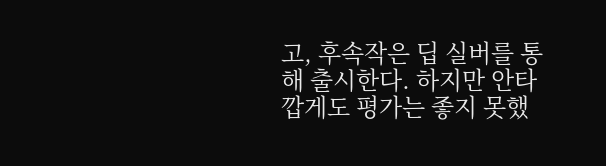고, 후속작은 딥 실버를 통해 출시한다. 하지만 안타깝게도 평가는 좋지 못했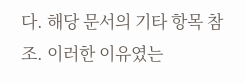다. 해당 문서의 기타 항목 참조. 이러한 이유였는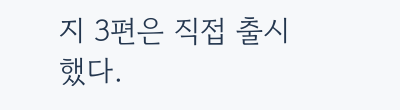지 3편은 직접 출시했다.